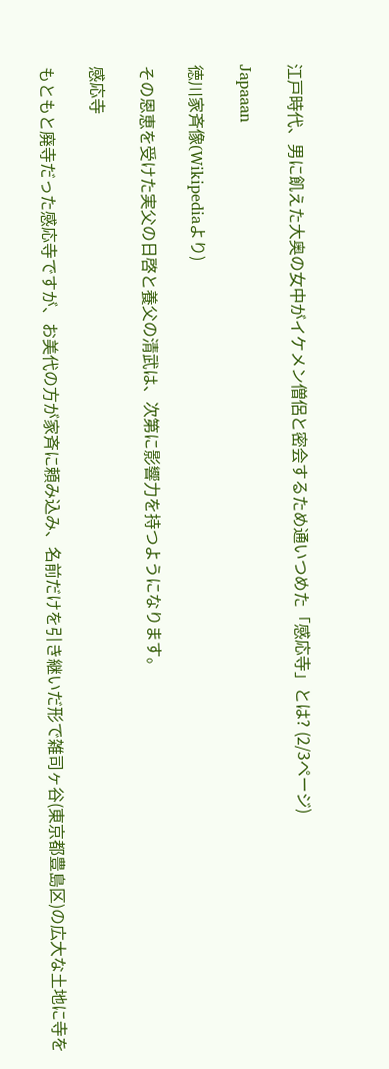江戸時代、男に飢えた大奥の女中がイケメン僧侶と密会するため通いつめた「感応寺」とは? (2/3ページ)

Japaaan

徳川家斉像(Wikipediaより)

その恩恵を受けた実父の日啓と養父の清武は、次第に影響力を持つようになります。

感応寺

もともと廃寺だった感応寺ですが、お美代の方が家斉に頼み込み、名前だけを引き継いだ形で雑司ヶ谷(東京都豊島区)の広大な土地に寺を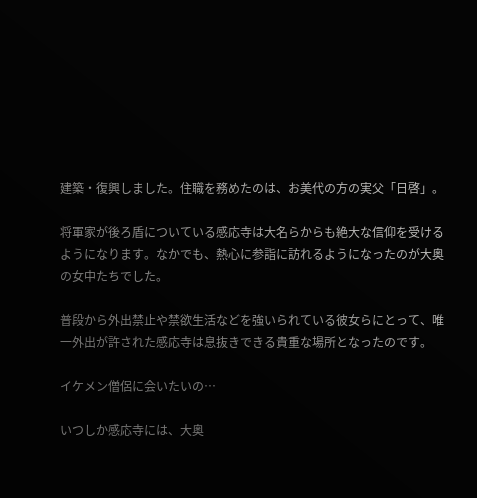建築・復興しました。住職を務めたのは、お美代の方の実父「日啓」。

将軍家が後ろ盾についている感応寺は大名らからも絶大な信仰を受けるようになります。なかでも、熱心に参詣に訪れるようになったのが大奥の女中たちでした。

普段から外出禁止や禁欲生活などを強いられている彼女らにとって、唯一外出が許された感応寺は息抜きできる貴重な場所となったのです。

イケメン僧侶に会いたいの…

いつしか感応寺には、大奥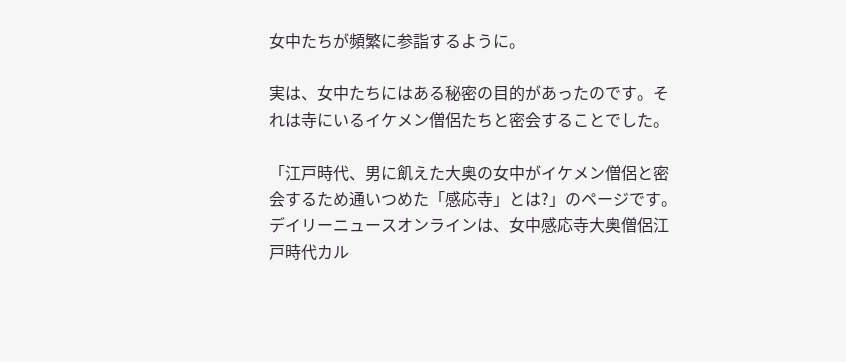女中たちが頻繁に参詣するように。

実は、女中たちにはある秘密の目的があったのです。それは寺にいるイケメン僧侶たちと密会することでした。

「江戸時代、男に飢えた大奥の女中がイケメン僧侶と密会するため通いつめた「感応寺」とは?」のページです。デイリーニュースオンラインは、女中感応寺大奥僧侶江戸時代カル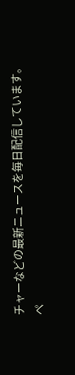チャーなどの最新ニュースを毎日配信しています。
ペ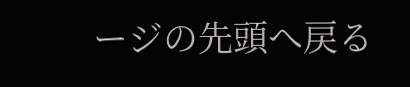ージの先頭へ戻る